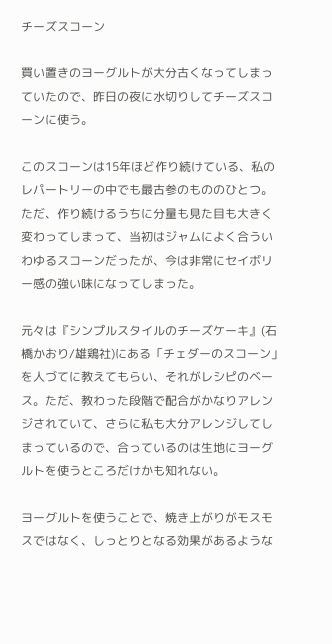チーズスコーン

買い置きのヨーグルトが大分古くなってしまっていたので、昨日の夜に水切りしてチーズスコーンに使う。

このスコーンは15年ほど作り続けている、私のレパートリーの中でも最古参のもののひとつ。ただ、作り続けるうちに分量も見た目も大きく変わってしまって、当初はジャムによく合ういわゆるスコーンだったが、今は非常にセイボリー感の強い味になってしまった。

元々は『シンプルスタイルのチーズケーキ』(石橋かおり/雄鶏社)にある「チェダーのスコーン」を人づてに教えてもらい、それがレシピのベース。ただ、教わった段階で配合がかなりアレンジされていて、さらに私も大分アレンジしてしまっているので、合っているのは生地にヨーグルトを使うところだけかも知れない。

ヨーグルトを使うことで、焼き上がりがモスモスではなく、しっとりとなる効果があるような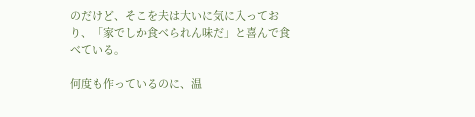のだけど、そこを夫は大いに気に入っており、「家でしか食べられん味だ」と喜んで食べている。

何度も作っているのに、温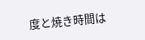度と焼き時間は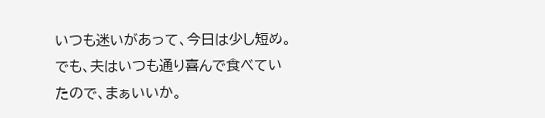いつも迷いがあって、今日は少し短め。でも、夫はいつも通り喜んで食べていたので、まぁいいか。